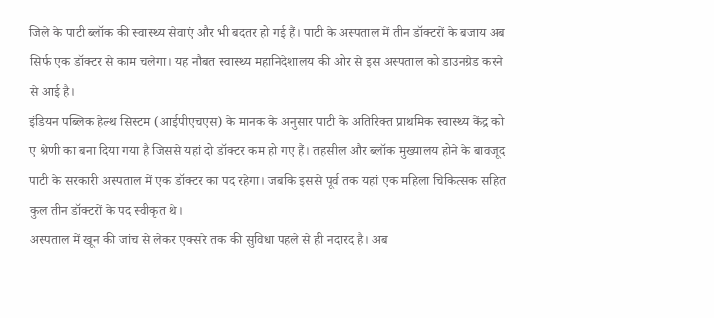जिले के पाटी ब्लॉक की स्वास्थ्य सेवाएं और भी बदतर हो गई हैं। पाटी के अस्पताल में तीन डॉक्टरों के बजाय अब सिर्फ एक डॉक्टर से काम चलेगा। यह नौबत स्वास्थ्य महानिदेशालय की ओर से इस अस्पताल को डाउनग्रेड करने से आई है।
इंडियन पब्लिक हेल्थ सिस्टम (आईपीएचएस) के मानक के अनुसार पाटी के अतिरिक्त प्राथमिक स्वास्थ्य केंद्र को ए श्रेणी का बना दिया गया है जिससे यहां दो डॉक्टर कम हो गए हैं। तहसील और ब्लॉक मुख्यालय होने के बावजूद पाटी के सरकारी अस्पताल में एक डॉक्टर का पद रहेगा। जबकि इससे पूर्व तक यहां एक महिला चिकित्सक सहित कुल तीन डॉक्टरों के पद स्वीकृत थे।
अस्पताल में खून की जांच से लेकर एक्सरे तक की सुविधा पहले से ही नदारद है। अब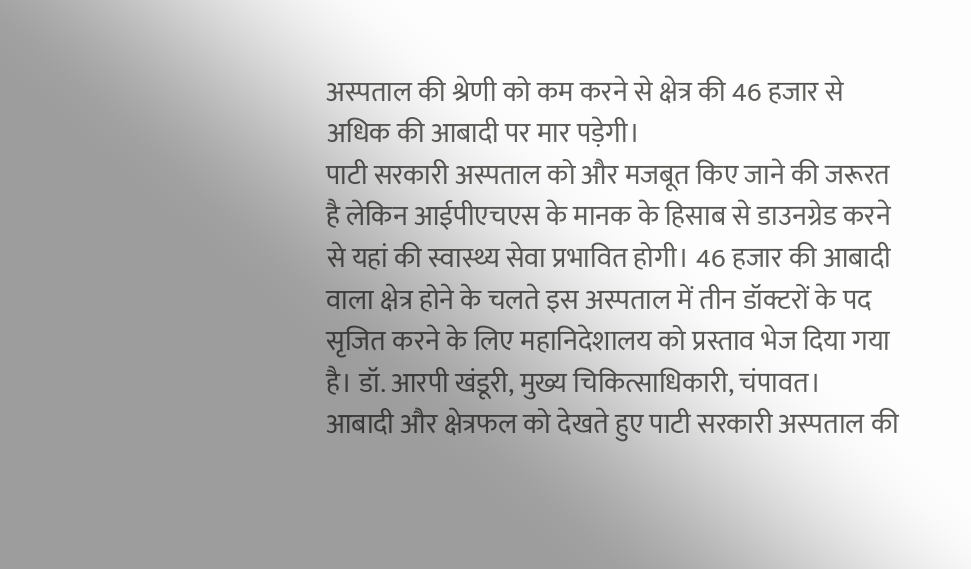अस्पताल की श्रेणी को कम करने से क्षेत्र की 46 हजार से अधिक की आबादी पर मार पड़ेगी।
पाटी सरकारी अस्पताल को और मजबूत किए जाने की जरूरत है लेकिन आईपीएचएस के मानक के हिसाब से डाउनग्रेड करने से यहां की स्वास्थ्य सेवा प्रभावित होगी। 46 हजार की आबादी वाला क्षेत्र होने के चलते इस अस्पताल में तीन डॉक्टरों के पद सृजित करने के लिए महानिदेशालय को प्रस्ताव भेज दिया गया है। डॉ. आरपी खंडूरी, मुख्य चिकित्साधिकारी, चंपावत।
आबादी और क्षेत्रफल को देखते हुए पाटी सरकारी अस्पताल की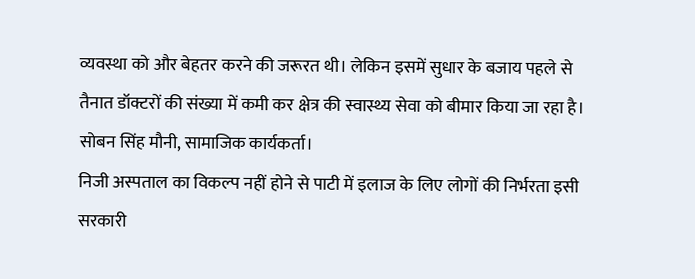व्यवस्था को और बेहतर करने की जरूरत थी। लेकिन इसमें सुधार के बजाय पहले से तैनात डॉक्टरों की संख्या में कमी कर क्षेत्र की स्वास्थ्य सेवा को बीमार किया जा रहा है। सोबन सिंह मौनी, सामाजिक कार्यकर्ता।
निजी अस्पताल का विकल्प नहीं होने से पाटी में इलाज के लिए लोगों की निर्भरता इसी सरकारी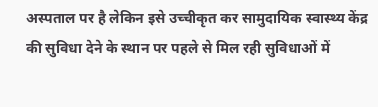अस्पताल पर है लेकिन इसे उच्चीकृत कर सामुदायिक स्वास्थ्य केंद्र की सुविधा देने के स्थान पर पहले से मिल रही सुविधाओं में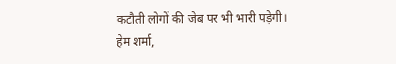कटौती लोगों की जेब पर भी भारी पड़ेगी।
हेम शर्मा,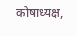कोषाध्यक्ष,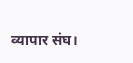व्यापार संघ।